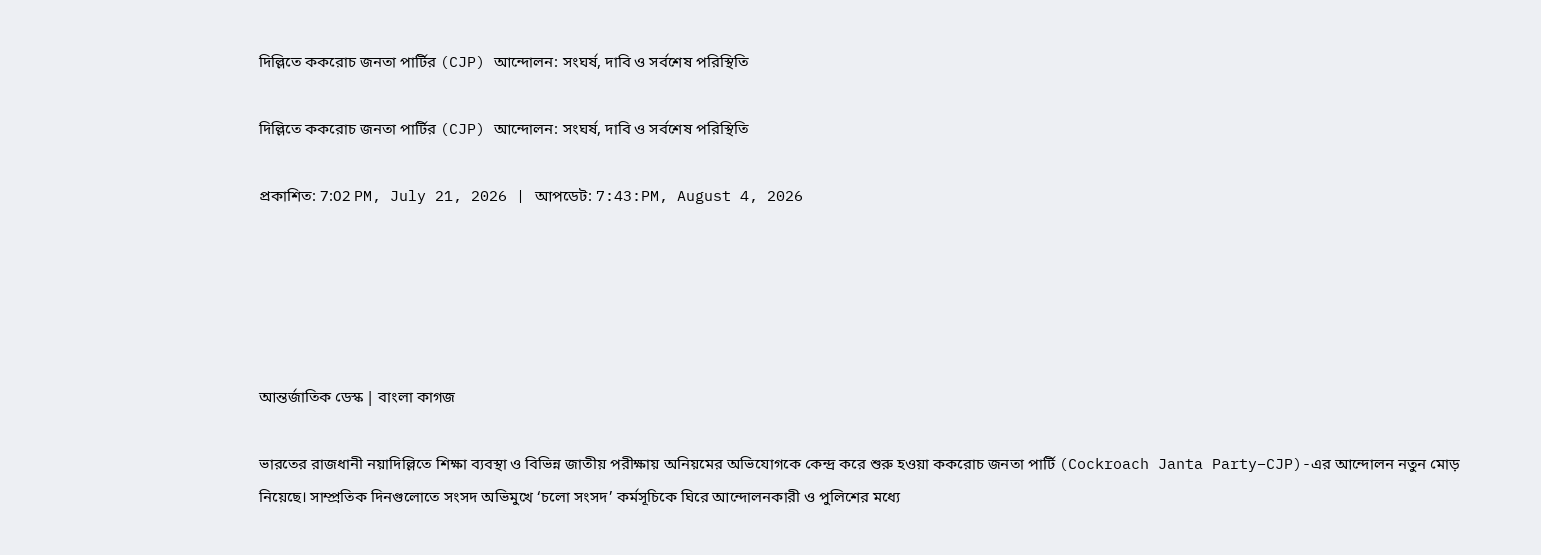দিল্লিতে ককরোচ জনতা পার্টির (CJP) আন্দোলন: সংঘর্ষ, দাবি ও সর্বশেষ পরিস্থিতি

দিল্লিতে ককরোচ জনতা পার্টির (CJP) আন্দোলন: সংঘর্ষ, দাবি ও সর্বশেষ পরিস্থিতি

প্রকাশিত: 7:02 PM, July 21, 2026 | আপডেট: 7:43:PM, August 4, 2026





আন্তর্জাতিক ডেস্ক | বাংলা কাগজ

ভারতের রাজধানী নয়াদিল্লিতে শিক্ষা ব্যবস্থা ও বিভিন্ন জাতীয় পরীক্ষায় অনিয়মের অভিযোগকে কেন্দ্র করে শুরু হওয়া ককরোচ জনতা পার্টি (Cockroach Janta Party–CJP)-এর আন্দোলন নতুন মোড় নিয়েছে। সাম্প্রতিক দিনগুলোতে সংসদ অভিমুখে ‘চলো সংসদ’ কর্মসূচিকে ঘিরে আন্দোলনকারী ও পুলিশের মধ্যে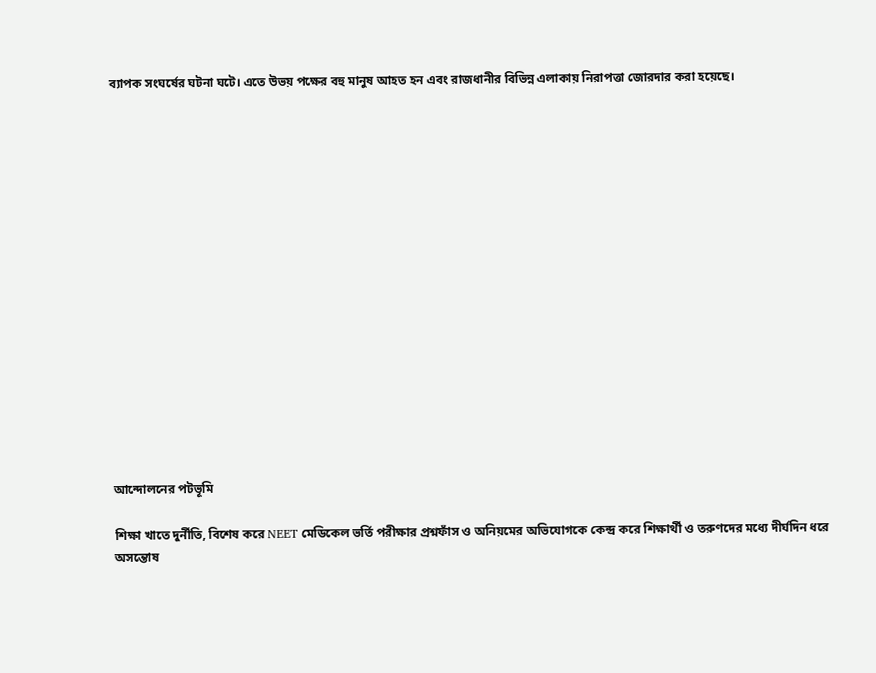ব্যাপক সংঘর্ষের ঘটনা ঘটে। এতে উভয় পক্ষের বহু মানুষ আহত হন এবং রাজধানীর বিভিন্ন এলাকায় নিরাপত্তা জোরদার করা হয়েছে।

















আন্দোলনের পটভূমি

শিক্ষা খাতে দুর্নীতি, বিশেষ করে NEET মেডিকেল ভর্তি পরীক্ষার প্রশ্নফাঁস ও অনিয়মের অভিযোগকে কেন্দ্র করে শিক্ষার্থী ও তরুণদের মধ্যে দীর্ঘদিন ধরে অসন্তোষ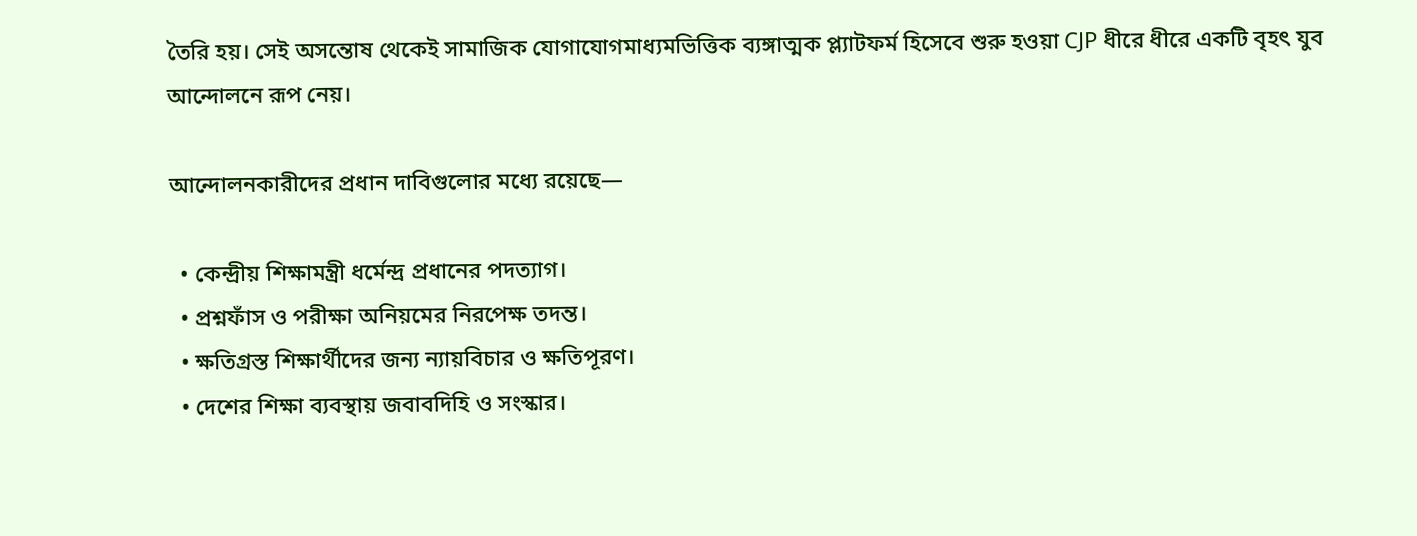তৈরি হয়। সেই অসন্তোষ থেকেই সামাজিক যোগাযোগমাধ্যমভিত্তিক ব্যঙ্গাত্মক প্ল্যাটফর্ম হিসেবে শুরু হওয়া CJP ধীরে ধীরে একটি বৃহৎ যুব আন্দোলনে রূপ নেয়।

আন্দোলনকারীদের প্রধান দাবিগুলোর মধ্যে রয়েছে—

  • কেন্দ্রীয় শিক্ষামন্ত্রী ধর্মেন্দ্র প্রধানের পদত্যাগ।
  • প্রশ্নফাঁস ও পরীক্ষা অনিয়মের নিরপেক্ষ তদন্ত।
  • ক্ষতিগ্রস্ত শিক্ষার্থীদের জন্য ন্যায়বিচার ও ক্ষতিপূরণ।
  • দেশের শিক্ষা ব্যবস্থায় জবাবদিহি ও সংস্কার।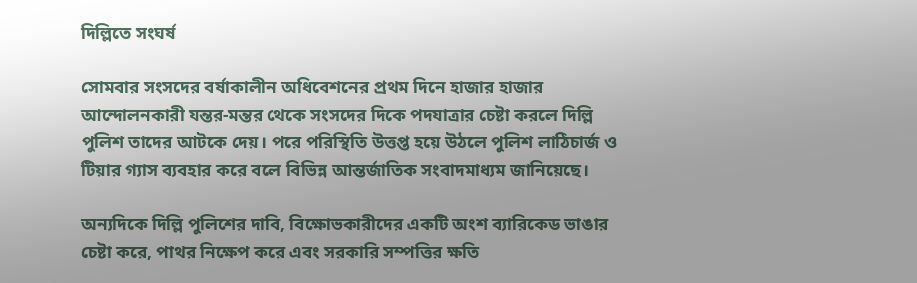দিল্লিতে সংঘর্ষ

সোমবার সংসদের বর্ষাকালীন অধিবেশনের প্রথম দিনে হাজার হাজার আন্দোলনকারী যন্তর-মন্তর থেকে সংসদের দিকে পদযাত্রার চেষ্টা করলে দিল্লি পুলিশ তাদের আটকে দেয়। পরে পরিস্থিতি উত্তপ্ত হয়ে উঠলে পুলিশ লাঠিচার্জ ও টিয়ার গ্যাস ব্যবহার করে বলে বিভিন্ন আন্তর্জাতিক সংবাদমাধ্যম জানিয়েছে।

অন্যদিকে দিল্লি পুলিশের দাবি, বিক্ষোভকারীদের একটি অংশ ব্যারিকেড ভাঙার চেষ্টা করে, পাথর নিক্ষেপ করে এবং সরকারি সম্পত্তির ক্ষতি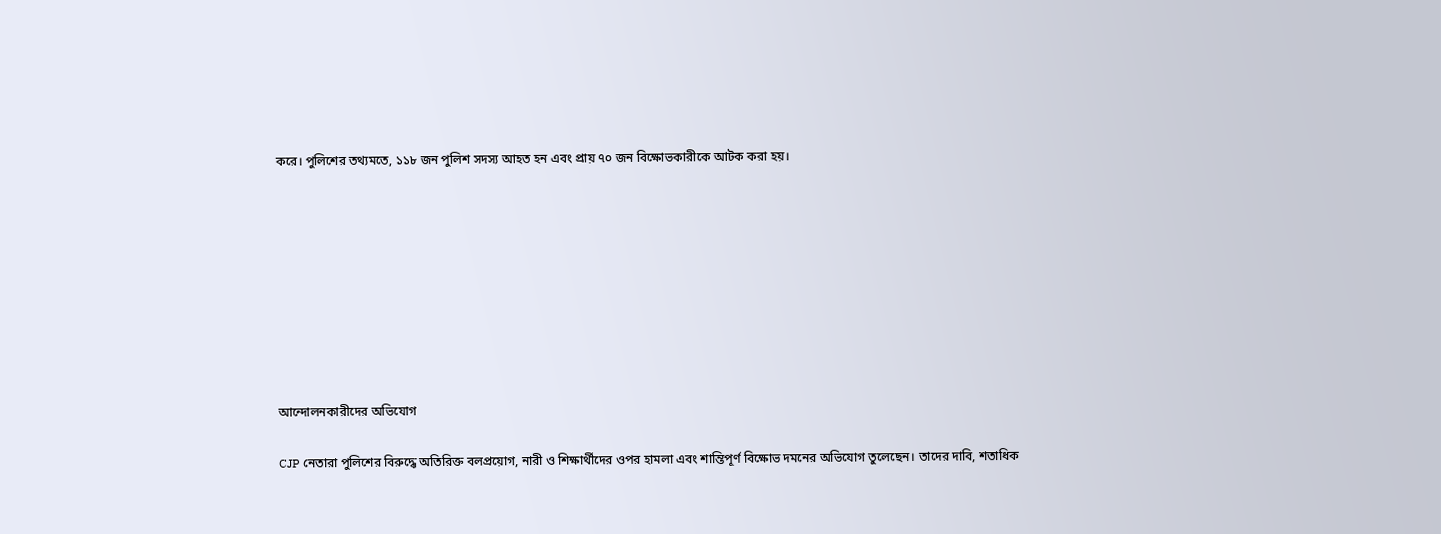করে। পুলিশের তথ্যমতে, ১১৮ জন পুলিশ সদস্য আহত হন এবং প্রায় ৭০ জন বিক্ষোভকারীকে আটক করা হয়।









আন্দোলনকারীদের অভিযোগ

CJP নেতারা পুলিশের বিরুদ্ধে অতিরিক্ত বলপ্রয়োগ, নারী ও শিক্ষার্থীদের ওপর হামলা এবং শান্তিপূর্ণ বিক্ষোভ দমনের অভিযোগ তুলেছেন। তাদের দাবি, শতাধিক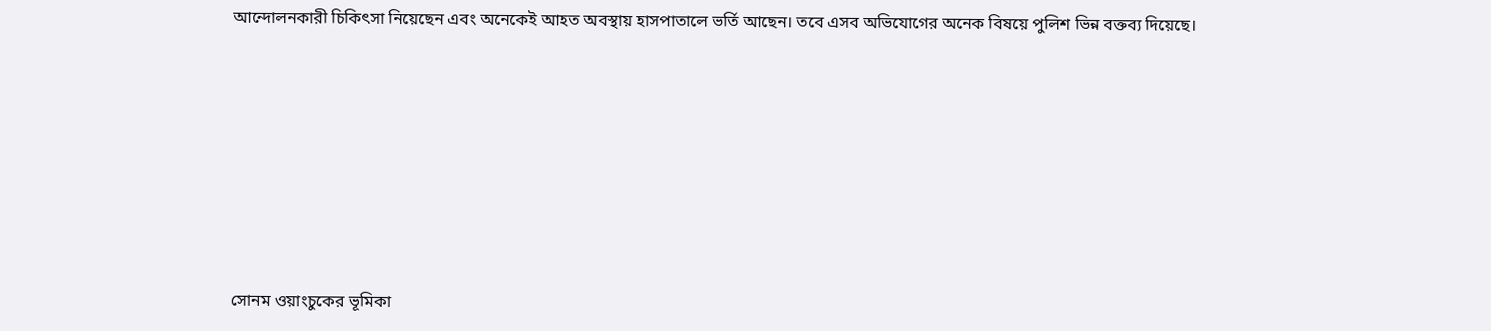আন্দোলনকারী চিকিৎসা নিয়েছেন এবং অনেকেই আহত অবস্থায় হাসপাতালে ভর্তি আছেন। তবে এসব অভিযোগের অনেক বিষয়ে পুলিশ ভিন্ন বক্তব্য দিয়েছে।











সোনম ওয়াংচুকের ভূমিকা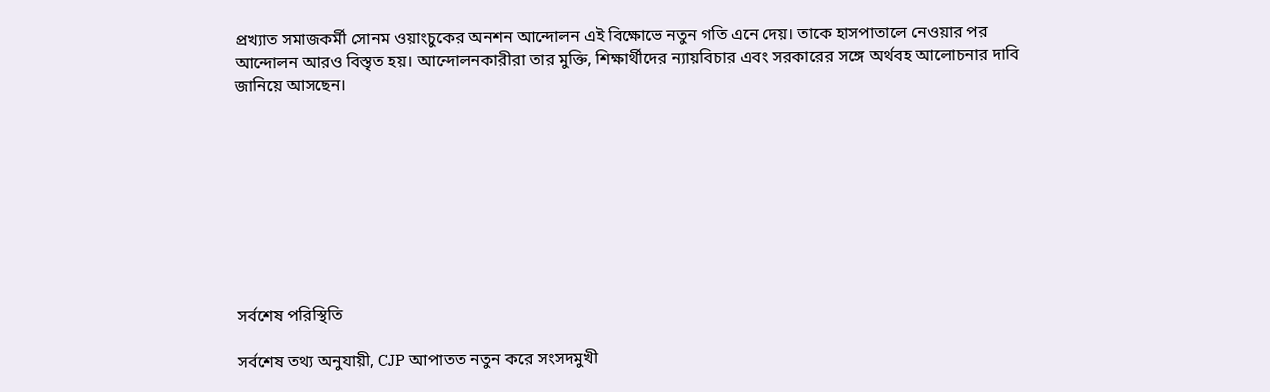প্রখ্যাত সমাজকর্মী সোনম ওয়াংচুকের অনশন আন্দোলন এই বিক্ষোভে নতুন গতি এনে দেয়। তাকে হাসপাতালে নেওয়ার পর আন্দোলন আরও বিস্তৃত হয়। আন্দোলনকারীরা তার মুক্তি, শিক্ষার্থীদের ন্যায়বিচার এবং সরকারের সঙ্গে অর্থবহ আলোচনার দাবি জানিয়ে আসছেন।









সর্বশেষ পরিস্থিতি

সর্বশেষ তথ্য অনুযায়ী, CJP আপাতত নতুন করে সংসদমুখী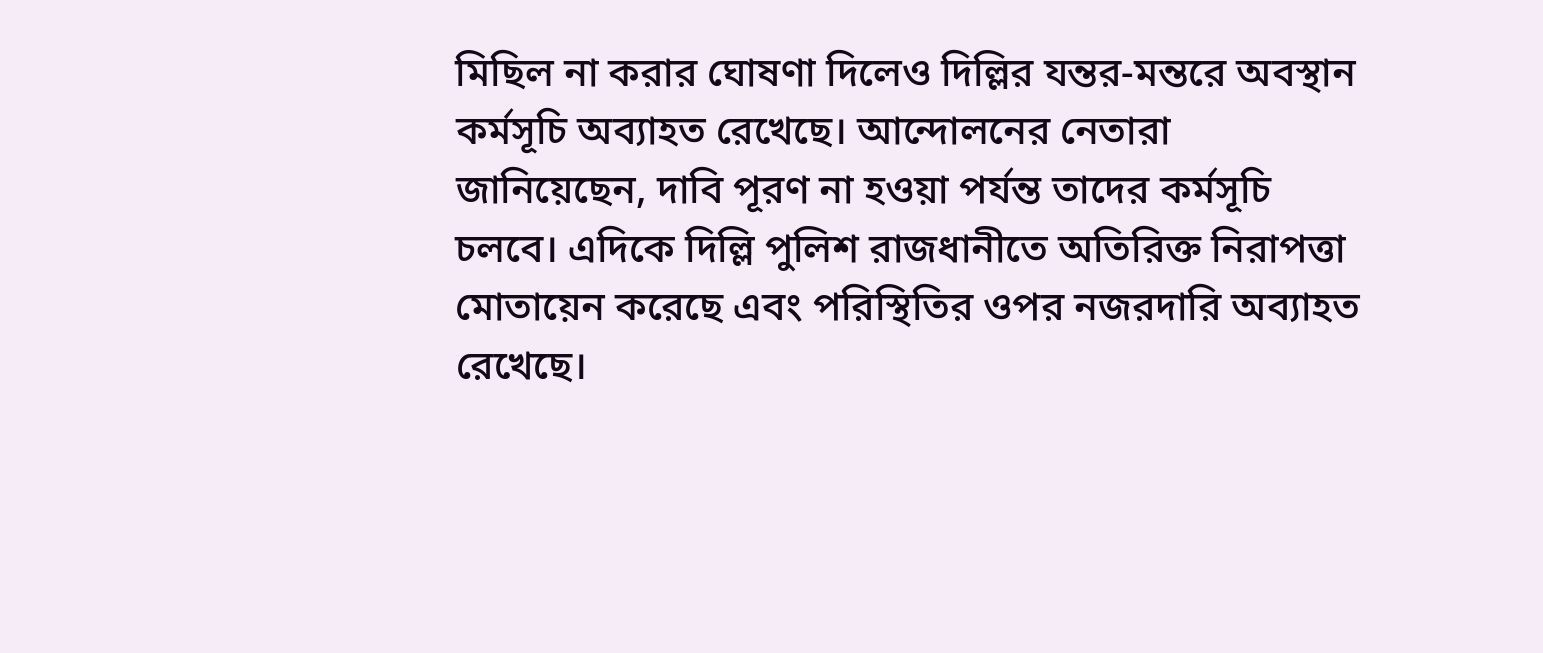মিছিল না করার ঘোষণা দিলেও দিল্লির যন্তর-মন্তরে অবস্থান কর্মসূচি অব্যাহত রেখেছে। আন্দোলনের নেতারা জানিয়েছেন, দাবি পূরণ না হওয়া পর্যন্ত তাদের কর্মসূচি চলবে। এদিকে দিল্লি পুলিশ রাজধানীতে অতিরিক্ত নিরাপত্তা মোতায়েন করেছে এবং পরিস্থিতির ওপর নজরদারি অব্যাহত রেখেছে।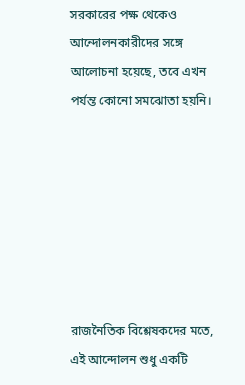সরকারের পক্ষ থেকেও আন্দোলনকারীদের সঙ্গে আলোচনা হয়েছে, তবে এখন পর্যন্ত কোনো সমঝোতা হয়নি।







রাজনৈতিক বিশ্লেষকদের মতে, এই আন্দোলন শুধু একটি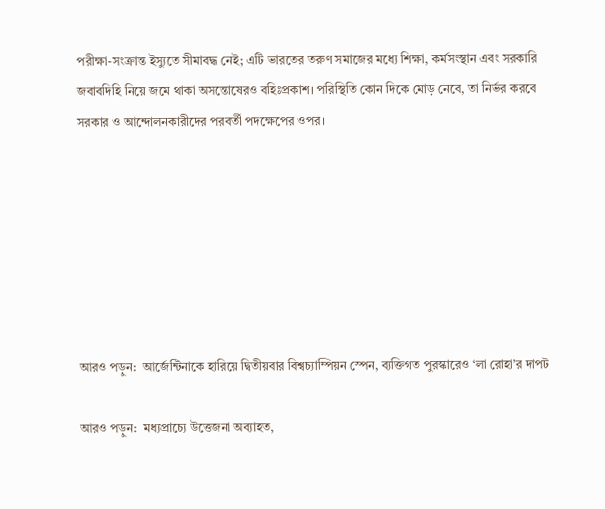পরীক্ষা-সংক্রান্ত ইস্যুতে সীমাবদ্ধ নেই; এটি ভারতের তরুণ সমাজের মধ্যে শিক্ষা, কর্মসংস্থান এবং সরকারি জবাবদিহি নিয়ে জমে থাকা অসন্তোষেরও বহিঃপ্রকাশ। পরিস্থিতি কোন দিকে মোড় নেবে, তা নির্ভর করবে সরকার ও আন্দোলনকারীদের পরবর্তী পদক্ষেপের ওপর।







আরও পড়ুন:  আর্জেন্টিনাকে হারিয়ে দ্বিতীয়বার বিশ্বচ্যাম্পিয়ন স্পেন, ব্যক্তিগত পুরস্কারেও ‘লা রোহা’র দাপট

আরও পড়ুন:  মধ্যপ্রাচ্যে উত্তেজনা অব্যাহত,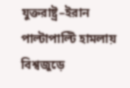যুক্তরাষ্ট্র–ইরান পাল্টাপাল্টি হামলায় বিশ্বজুড়ে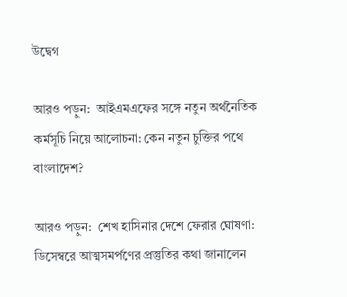উদ্বেগ

আরও পড়ুন:  আইএমএফের সঙ্গে নতুন অর্থনৈতিক কর্মসূচি নিয়ে আলোচনা: কেন নতুন চুক্তির পথে বাংলাদেশ?

আরও পড়ুন:  শেখ হাসিনার দেশে ফেরার ঘোষণা: ডিসেম্বরে আত্মসমর্পণের প্রস্তুতির কথা জানালেন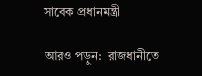সাবেক প্রধানমন্ত্রী

আরও পড়ুন:  রাজধানীতে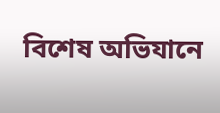বিশেষ অভিযানে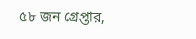৫৮ জন গ্রেপ্তার,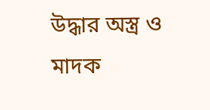উদ্ধার অস্ত্র ও মাদক